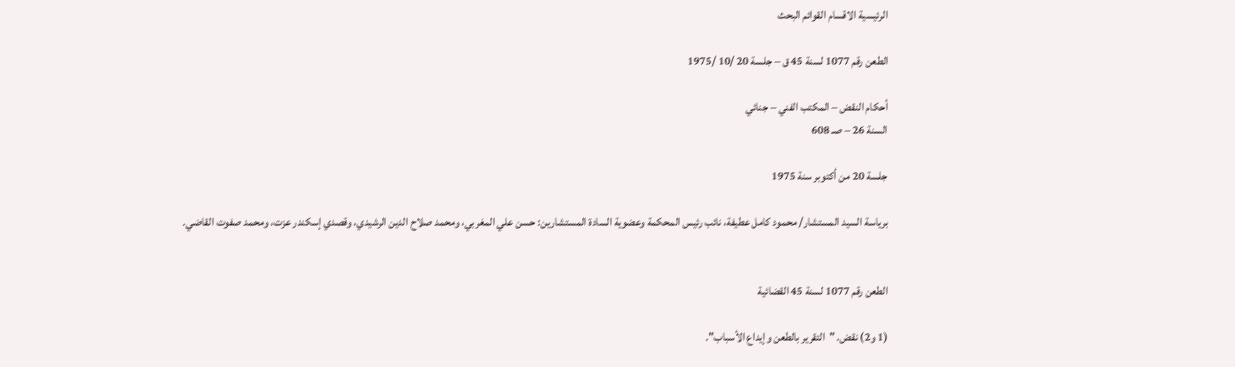الرئيسية الاقسام القوائم البحث

الطعن رقم 1077 لسنة 45 ق – جلسة 20 /10 /1975

أحكام النقض – المكتب الفني – جنائي
السنة 26 – صـ 608

جلسة 20 من أكتوبر سنة 1975

برياسة السيد المستشار/ محمود كامل عطيفة، نائب رئيس المحكمة وعضوية السادة المستشارين: حسن علي المغربي، ومحمد صلاح الدين الرشيدي، وقصدي إسكندر عزت، ومحمد صفوت القاضي.


الطعن رقم 1077 لسنة 45 القضائية

(1 و2) نقض. "التقرير بالطعن وإيداع الأسباب".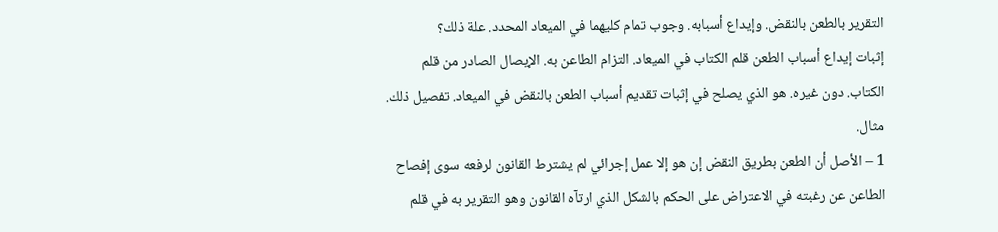التقرير بالطعن بالنقض. وإيداع أسبابه. وجوب تمام كليهما في الميعاد المحدد. علة ذلك؟
إثبات إيداع أسباب الطعن قلم الكتاب في الميعاد. التزام الطاعن به. الإيصال الصادر من قلم الكتاب. دون غيره. هو الذي يصلح في إثبات تقديم أسباب الطعن بالنقض في الميعاد. تفصيل ذلك. مثال.
1 – الأصل أن الطعن بطريق النقض إن هو إلا عمل إجرائي لم يشترط القانون لرفعه سوى إفصاح الطاعن عن رغبته في الاعتراض على الحكم بالشكل الذي ارتآه القانون وهو التقرير به في قلم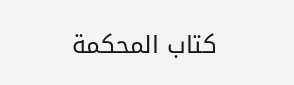كتاب المحكمة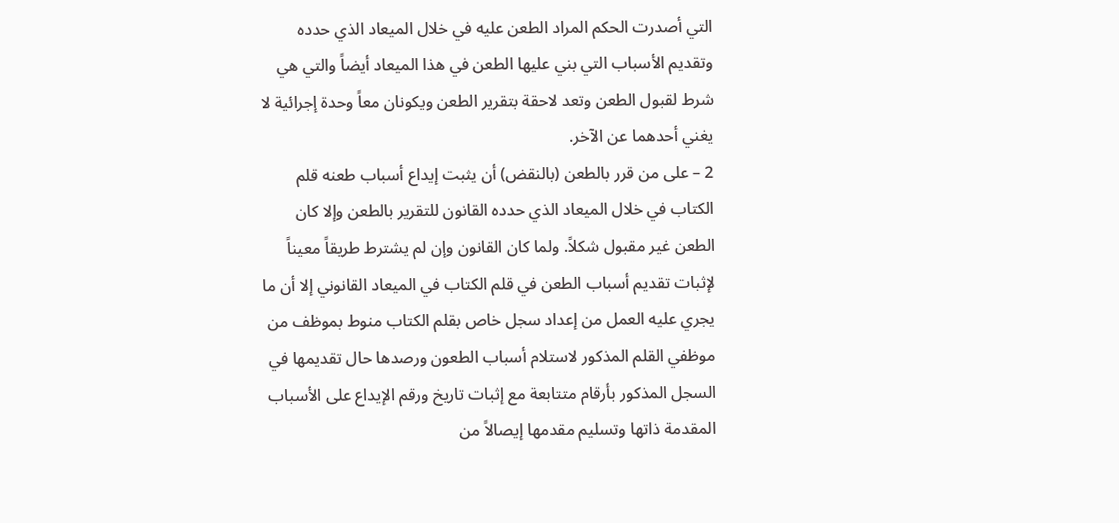التي أصدرت الحكم المراد الطعن عليه في خلال الميعاد الذي حدده وتقديم الأسباب التي بني عليها الطعن في هذا الميعاد أيضاً والتي هي شرط لقبول الطعن وتعد لاحقة بتقرير الطعن ويكونان معاً وحدة إجرائية لا يغني أحدهما عن الآخر.
2 – على من قرر بالطعن (بالنقض) أن يثبت إيداع أسباب طعنه قلم الكتاب في خلال الميعاد الذي حدده القانون للتقرير بالطعن وإلا كان الطعن غير مقبول شكلاً. ولما كان القانون وإن لم يشترط طريقاً معيناً لإثبات تقديم أسباب الطعن في قلم الكتاب في الميعاد القانوني إلا أن ما يجري عليه العمل من إعداد سجل خاص بقلم الكتاب منوط بموظف من موظفي القلم المذكور لاستلام أسباب الطعون ورصدها حال تقديمها في السجل المذكور بأرقام متتابعة مع إثبات تاريخ ورقم الإيداع على الأسباب المقدمة ذاتها وتسليم مقدمها إيصالاً من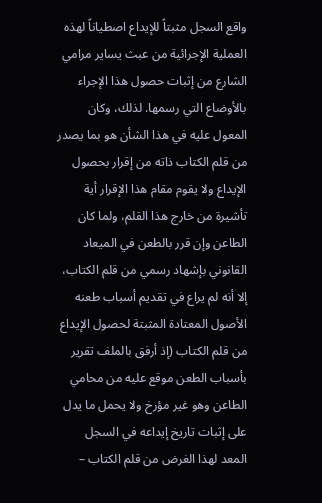واقع السجل مثبتاً للإيداع اصطياناً لهذه العملية الإجرائية من عبث يساير مرامي الشارع من إثبات حصول هذا الإجراء بالأوضاع التي رسمها. لذلك، وكان المعول عليه في هذا الشأن هو بما يصدر من قلم الكتاب ذاته من إقرار بحصول الإيداع ولا يقوم مقام هذا الإقرار أية تأشيرة من خارج هذا القلم، ولما كان الطاعن وإن قرر بالطعن في الميعاد القانوني بإشهاد رسمي من قلم الكتاب، إلا أنه لم يراع في تقديم أسباب طعنه الأصول المعتادة المثبتة لحصول الإيداع من قلم الكتاب (إذ أرفق بالملف تقرير بأسباب الطعن موقع عليه من محامي الطاعن وهو غير مؤرخ ولا يحمل ما يدل على إثبات تاريخ إيداعه في السجل المعد لهذا الغرض من قلم الكتاب –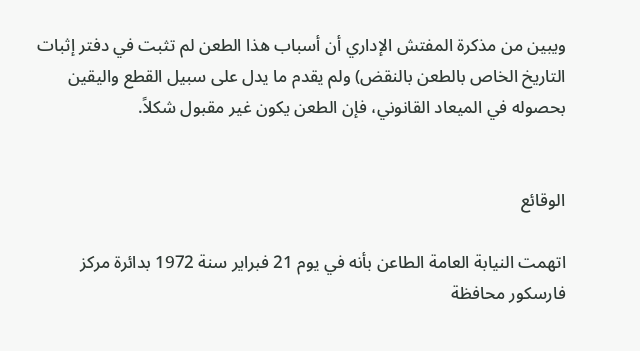ويبين من مذكرة المفتش الإداري أن أسباب هذا الطعن لم تثبت في دفتر إثبات التاريخ الخاص بالطعن بالنقض) ولم يقدم ما يدل على سبيل القطع واليقين بحصوله في الميعاد القانوني، فإن الطعن يكون غير مقبول شكلاً.


الوقائع

اتهمت النيابة العامة الطاعن بأنه في يوم 21 فبراير سنة 1972 بدائرة مركز فارسكور محافظة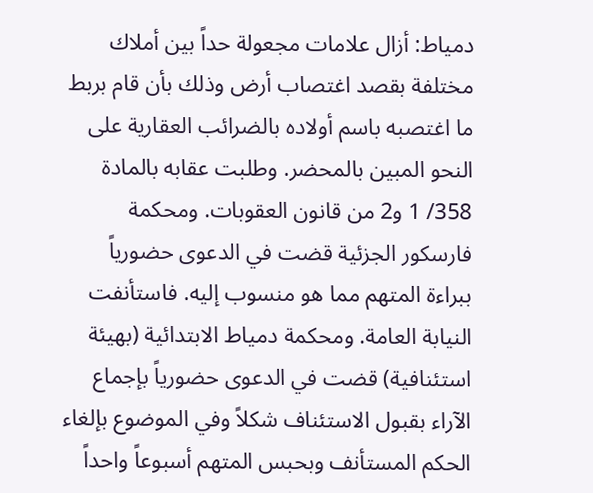دمياط: أزال علامات مجعولة حداً بين أملاك مختلفة بقصد اغتصاب أرض وذلك بأن قام بربط ما اغتصبه باسم أولاده بالضرائب العقارية على النحو المبين بالمحضر. وطلبت عقابه بالمادة 358/ 1 و2 من قانون العقوبات. ومحكمة فارسكور الجزئية قضت في الدعوى حضورياً ببراءة المتهم مما هو منسوب إليه. فاستأنفت النيابة العامة. ومحكمة دمياط الابتدائية (بهيئة استئنافية) قضت في الدعوى حضورياً بإجماع الآراء بقبول الاستئناف شكلاً وفي الموضوع بإلغاء الحكم المستأنف وبحبس المتهم أسبوعاً واحداً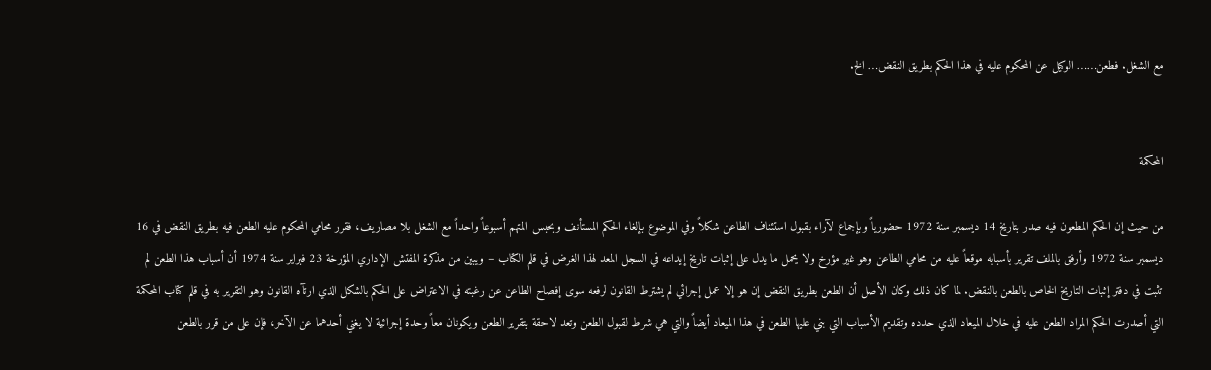مع الشغل. فطعن…… الوكيل عن المحكوم عليه في هذا الحكم بطريق النقض… الخ.


المحكمة

من حيث إن الحكم المطعون فيه صدر بتاريخ 14 ديسمبر سنة 1972 حضورياً وبإجماع لآراء بقبول استئناف الطاعن شكلاً وفي الموضوع بإلغاء الحكم المستأنف وبحبس المتهم أسبوعاً واحداً مع الشغل بلا مصاريف، فقرر محامي المحكوم عليه الطعن فيه بطريق النقض في 16 ديسمبر سنة 1972 وأرفق بالملف تقرير بأسبابه موقعاً عليه من محامي الطاعن وهو غير مؤرخ ولا يحمل ما يدل على إثبات تاريخ إيداعه في السجل المعد لهذا الغرض في قلم الكتاب – ويبين من مذكرة المفتش الإداري المؤرخة 23 فبراير سنة 1974 أن أسباب هذا الطعن لم تثبت في دفتر إثبات التاريخ الخاص بالطعن بالنقض. لما كان ذلك وكان الأصل أن الطعن بطريق النقض إن هو إلا عمل إجرائي لم يشترط القانون لرفعه سوى إفصاح الطاعن عن رغبته في الاعتراض على الحكم بالشكل الذي ارتآه القانون وهو التقرير به في قلم كتاب المحكمة التي أصدرت الحكم المراد الطعن عليه في خلال الميعاد الذي حدده وتقديم الأسباب التي بني عليها الطعن في هذا الميعاد أيضاً والتي هي شرط لقبول الطعن وتعد لاحقة بتقرير الطعن ويكونان معاً وحدة إجرائية لا يغني أحدهما عن الآخر، فإن على من قرر بالطعن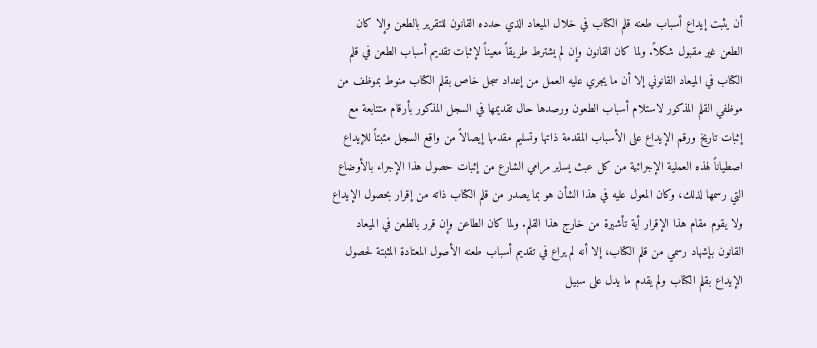أن يثبت إيداع أسباب طعنه قلم الكتاب في خلال الميعاد الذي حدده القانون للتقرير بالطعن وإلا كان الطعن غير مقبول شكلاً. ولما كان القانون وإن لم يشترط طريقاً معيناً لإثبات تقديم أسباب الطعن في قلم الكتاب في الميعاد القانوني إلا أن ما يجري عليه العمل من إعداد سجل خاص بقلم الكتاب منوط بموظف من موظفي القلم المذكور لاستلام أسباب الطعون ورصدها حال تقديمها في السجل المذكور بأرقام متتابعة مع إثبات تاريخ ورقم الإيداع على الأسباب المقدمة ذاتها وتسليم مقدمها إيصالاً من واقع السجل مثبتاً للإيداع اصطياناً لهذه العملية الإجرائية من كل عبث يساير مرامي الشارع من إثبات حصول هذا الإجراء بالأوضاع التي رسمها لذلك، وكان المعول عليه في هذا الشأن هو بما يصدر من قلم الكتاب ذاته من إقرار بحصول الإيداع ولا يقوم مقام هذا الإقرار أية تأشيرة من خارج هذا القلم. ولما كان الطاعن وإن قرر بالطعن في الميعاد القانون بإشهاد رسمي من قلم الكتاب، إلا أنه لم يراع في تقديم أسباب طعنه الأصول المعتادة المثبتة لحصول الإيداع بقلم الكتاب ولم يقدم ما يدل على سبيل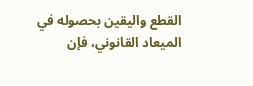القطع واليقين بحصوله في الميعاد القانوني، فإن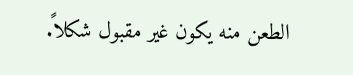الطعن منه يكون غير مقبول شكلاً.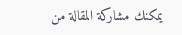يمكنك مشاركة المقالة من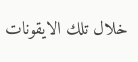خلال تلك الايقونات